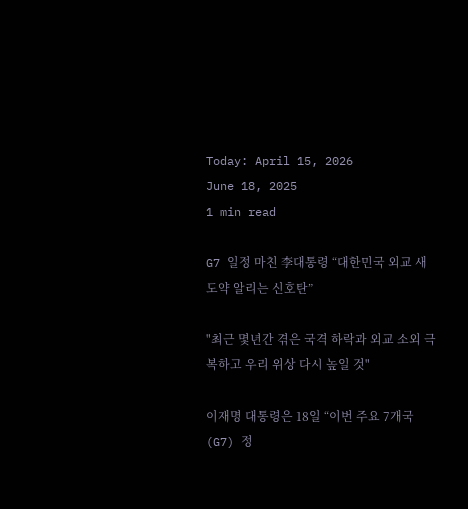Today: April 15, 2026
June 18, 2025
1 min read

G7 일정 마친 李대통령 “대한민국 외교 새 도약 알리는 신호탄”

"최근 몇년간 겪은 국격 하락과 외교 소외 극복하고 우리 위상 다시 높일 것"

이재명 대통령은 18일 “이번 주요 7개국(G7) 정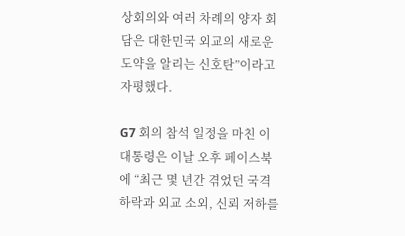상회의와 여러 차례의 양자 회담은 대한민국 외교의 새로운 도약을 알리는 신호탄”이라고 자평했다.

G7 회의 참석 일정을 마친 이 대통령은 이날 오후 페이스북에 “최근 몇 년간 겪었던 국격 하락과 외교 소외, 신뢰 저하를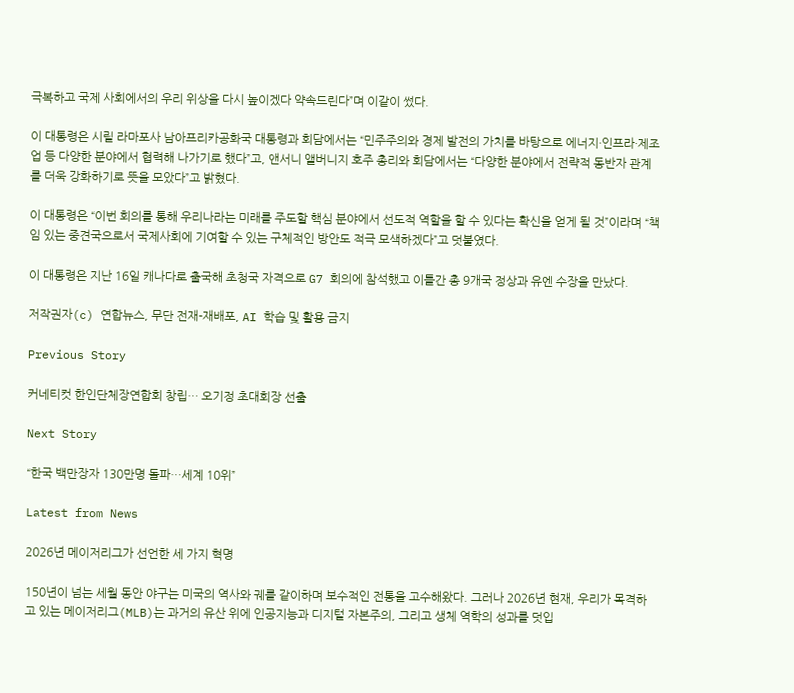극복하고 국제 사회에서의 우리 위상을 다시 높이겠다 약속드린다”며 이같이 썼다.

이 대통령은 시릴 라마포사 남아프리카공화국 대통령과 회담에서는 “민주주의와 경제 발전의 가치를 바탕으로 에너지·인프라·제조업 등 다양한 분야에서 협력해 나가기로 했다”고, 앤서니 앨버니지 호주 총리와 회담에서는 “다양한 분야에서 전략적 동반자 관계를 더욱 강화하기로 뜻을 모았다”고 밝혔다.

이 대통령은 “이번 회의를 통해 우리나라는 미래를 주도할 핵심 분야에서 선도적 역할을 할 수 있다는 확신을 얻게 될 것”이라며 “책임 있는 중견국으로서 국제사회에 기여할 수 있는 구체적인 방안도 적극 모색하겠다”고 덧붙였다.

이 대통령은 지난 16일 캐나다로 출국해 초청국 자격으로 G7 회의에 참석했고 이틀간 총 9개국 정상과 유엔 수장을 만났다.

저작권자(c) 연합뉴스, 무단 전재-재배포, AI 학습 및 활용 금지

Previous Story

커네티컷 한인단체장연합회 창립… 오기정 초대회장 선출

Next Story

“한국 백만장자 130만명 돌파…세계 10위”

Latest from News

2026년 메이저리그가 선언한 세 가지 혁명

150년이 넘는 세월 동안 야구는 미국의 역사와 궤를 같이하며 보수적인 전통을 고수해왔다. 그러나 2026년 현재, 우리가 목격하고 있는 메이저리그(MLB)는 과거의 유산 위에 인공지능과 디지털 자본주의, 그리고 생체 역학의 성과를 덧입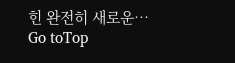힌 완전히 새로운…
Go toTop